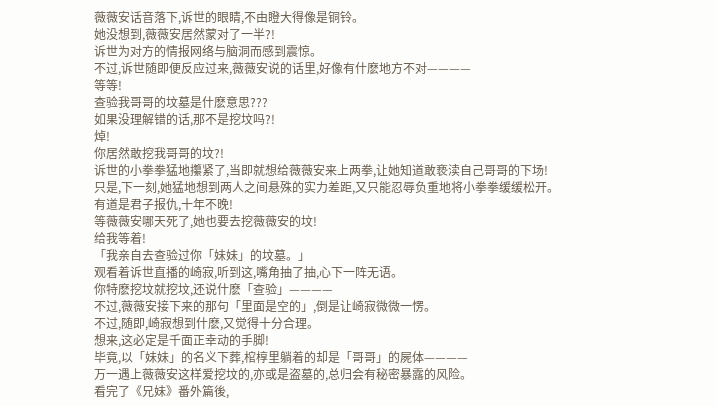薇薇安话音落下,诉世的眼睛,不由瞪大得像是铜铃。
她没想到,薇薇安居然蒙对了一半?!
诉世为对方的情报网络与脑洞而感到震惊。
不过,诉世随即便反应过来,薇薇安说的话里,好像有什麽地方不对————
等等!
查验我哥哥的坟墓是什麽意思???
如果没理解错的话,那不是挖坟吗?!
焯!
你居然敢挖我哥哥的坟?!
诉世的小拳拳猛地攥紧了,当即就想给薇薇安来上两拳,让她知道敢亵渎自己哥哥的下场!
只是,下一刻,她猛地想到两人之间悬殊的实力差距,又只能忍辱负重地将小拳拳缓缓松开。
有道是君子报仇,十年不晚!
等薇薇安哪天死了,她也要去挖薇薇安的坟!
给我等着!
「我亲自去查验过你「妹妹」的坟墓。」
观看着诉世直播的崎寂,听到这,嘴角抽了抽,心下一阵无语。
你特麽挖坟就挖坟,还说什麽「查验」————
不过,薇薇安接下来的那句「里面是空的」,倒是让崎寂微微一愣。
不过,随即,崎寂想到什麽,又觉得十分合理。
想来,这必定是千面正幸动的手脚!
毕竟,以「妹妹」的名义下葬,棺椁里躺着的却是「哥哥」的屍体————
万一遇上薇薇安这样爱挖坟的,亦或是盗墓的,总归会有秘密暴露的风险。
看完了《兄妹》番外篇後,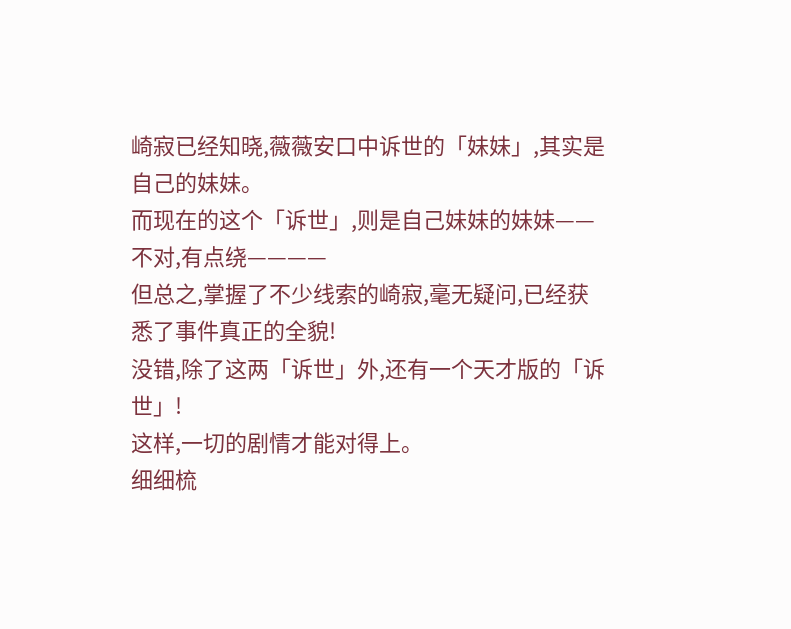崎寂已经知晓,薇薇安口中诉世的「妹妹」,其实是自己的妹妹。
而现在的这个「诉世」,则是自己妹妹的妹妹——
不对,有点绕————
但总之,掌握了不少线索的崎寂,毫无疑问,已经获悉了事件真正的全貌!
没错,除了这两「诉世」外,还有一个天才版的「诉世」!
这样,一切的剧情才能对得上。
细细梳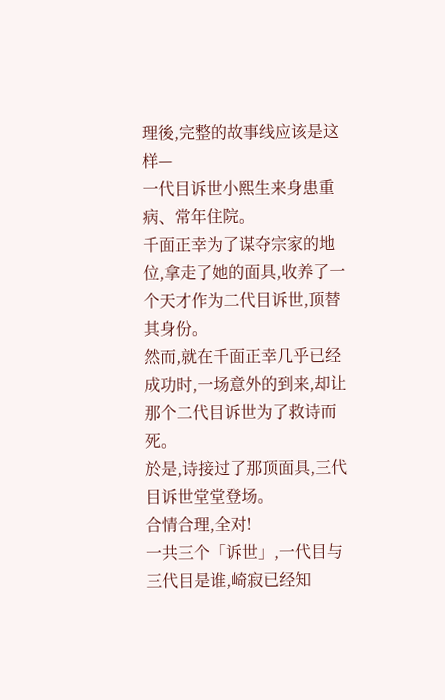理後,完整的故事线应该是这样—
一代目诉世小熙生来身患重病、常年住院。
千面正幸为了谋夺宗家的地位,拿走了她的面具,收养了一个天才作为二代目诉世,顶替其身份。
然而,就在千面正幸几乎已经成功时,一场意外的到来,却让那个二代目诉世为了救诗而死。
於是,诗接过了那顶面具,三代目诉世堂堂登场。
合情合理,全对!
一共三个「诉世」,一代目与三代目是谁,崎寂已经知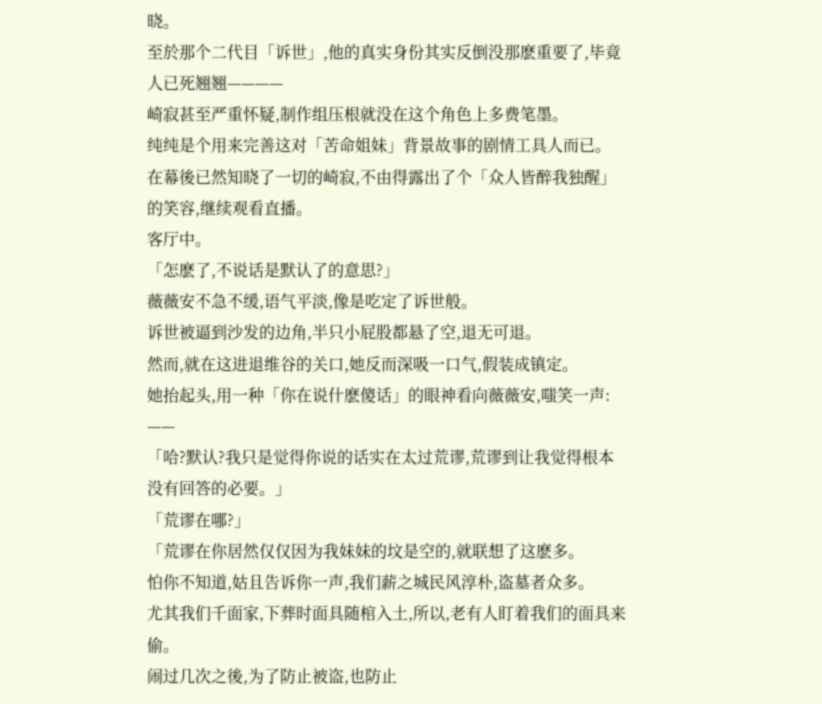晓。
至於那个二代目「诉世」,他的真实身份其实反倒没那麽重要了,毕竟人已死翘翘————
崎寂甚至严重怀疑,制作组压根就没在这个角色上多费笔墨。
纯纯是个用来完善这对「苦命姐妹」背景故事的剧情工具人而已。
在幕後已然知晓了一切的崎寂,不由得露出了个「众人皆醉我独醒」的笑容,继续观看直播。
客厅中。
「怎麽了,不说话是默认了的意思?」
薇薇安不急不缓,语气平淡,像是吃定了诉世般。
诉世被逼到沙发的边角,半只小屁股都悬了空,退无可退。
然而,就在这进退维谷的关口,她反而深吸一口气,假装成镇定。
她抬起头,用一种「你在说什麽傻话」的眼神看向薇薇安,嗤笑一声:
——
「哈?默认?我只是觉得你说的话实在太过荒谬,荒谬到让我觉得根本没有回答的必要。」
「荒谬在哪?」
「荒谬在你居然仅仅因为我妹妹的坟是空的,就联想了这麽多。
怕你不知道,姑且告诉你一声,我们薪之城民风淳朴,盗墓者众多。
尤其我们千面家,下葬时面具随棺入土,所以,老有人盯着我们的面具来偷。
闹过几次之後,为了防止被盗,也防止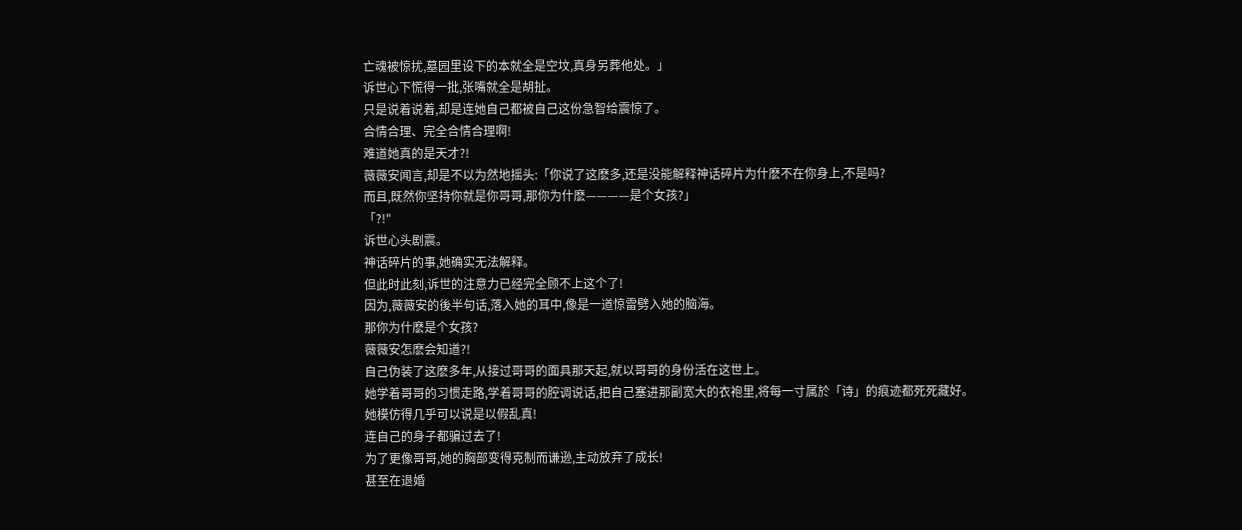亡魂被惊扰,墓园里设下的本就全是空坟,真身另葬他处。」
诉世心下慌得一批,张嘴就全是胡扯。
只是说着说着,却是连她自己都被自己这份急智给震惊了。
合情合理、完全合情合理啊!
难道她真的是天才?!
薇薇安闻言,却是不以为然地摇头:「你说了这麽多,还是没能解释神话碎片为什麽不在你身上,不是吗?
而且,既然你坚持你就是你哥哥,那你为什麽————是个女孩?」
「?!"
诉世心头剧震。
神话碎片的事,她确实无法解释。
但此时此刻,诉世的注意力已经完全顾不上这个了!
因为,薇薇安的後半句话,落入她的耳中,像是一道惊雷劈入她的脑海。
那你为什麽是个女孩?
薇薇安怎麽会知道?!
自己伪装了这麽多年,从接过哥哥的面具那天起,就以哥哥的身份活在这世上。
她学着哥哥的习惯走路,学着哥哥的腔调说话,把自己塞进那副宽大的衣袍里,将每一寸属於「诗」的痕迹都死死藏好。
她模仿得几乎可以说是以假乱真!
连自己的身子都骗过去了!
为了更像哥哥,她的胸部变得克制而谦逊,主动放弃了成长!
甚至在退婚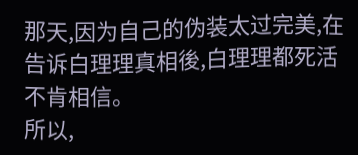那天,因为自己的伪装太过完美,在告诉白理理真相後,白理理都死活不肯相信。
所以,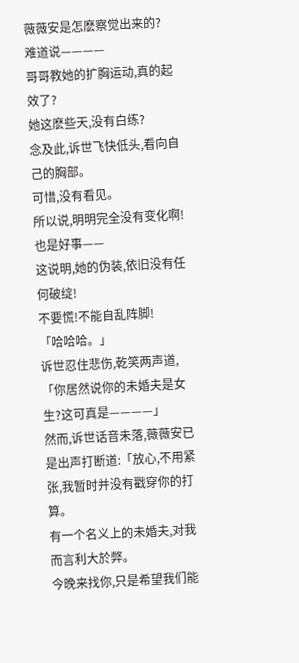薇薇安是怎麽察觉出来的?
难道说————
哥哥教她的扩胸运动,真的起效了?
她这麽些天,没有白练?
念及此,诉世飞快低头,看向自己的胸部。
可惜,没有看见。
所以说,明明完全没有变化啊!
也是好事——
这说明,她的伪装,依旧没有任何破绽!
不要慌!不能自乱阵脚!
「哈哈哈。」
诉世忍住悲伤,乾笑两声道,「你居然说你的未婚夫是女生?这可真是————」
然而,诉世话音未落,薇薇安已是出声打断道:「放心,不用紧张,我暂时并没有戳穿你的打算。
有一个名义上的未婚夫,对我而言利大於弊。
今晚来找你,只是希望我们能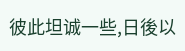彼此坦诚一些,日後以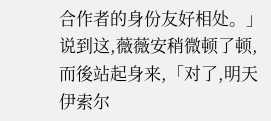合作者的身份友好相处。」
说到这,薇薇安稍微顿了顿,而後站起身来,「对了,明天伊索尔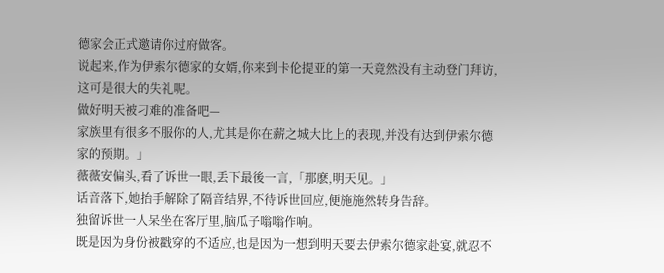德家会正式邀请你过府做客。
说起来,作为伊索尔德家的女婿,你来到卡伦提亚的第一天竟然没有主动登门拜访,这可是很大的失礼呢。
做好明天被刁难的准备吧—
家族里有很多不服你的人,尤其是你在薪之城大比上的表现,并没有达到伊索尔德家的预期。」
薇薇安偏头,看了诉世一眼,丢下最後一言,「那麽,明天见。」
话音落下,她抬手解除了隔音结界,不待诉世回应,便施施然转身告辞。
独留诉世一人呆坐在客厅里,脑瓜子嗡嗡作响。
既是因为身份被戳穿的不适应,也是因为一想到明天要去伊索尔德家赴宴,就忍不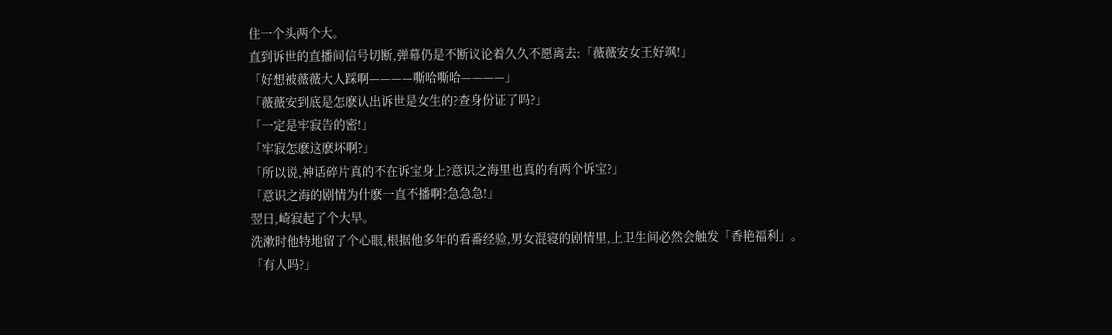住一个头两个大。
直到诉世的直播间信号切断,弹幕仍是不断议论着久久不愿离去:「薇薇安女王好飒!」
「好想被薇薇大人踩啊————嘶哈嘶哈————」
「薇薇安到底是怎麽认出诉世是女生的?查身份证了吗?」
「一定是牢寂告的密!」
「牢寂怎麽这麽坏啊?」
「所以说,神话碎片真的不在诉宝身上?意识之海里也真的有两个诉宝?」
「意识之海的剧情为什麽一直不播啊?急急急!」
翌日,崎寂起了个大早。
洗漱时他特地留了个心眼,根据他多年的看番经验,男女混寝的剧情里,上卫生间必然会触发「香艳福利」。
「有人吗?」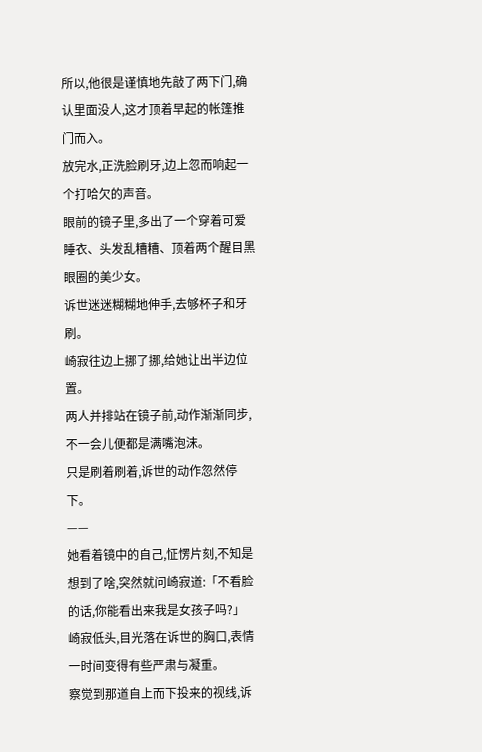所以,他很是谨慎地先敲了两下门,确认里面没人,这才顶着早起的帐篷推门而入。
放完水,正洗脸刷牙,边上忽而响起一个打哈欠的声音。
眼前的镜子里,多出了一个穿着可爱睡衣、头发乱糟糟、顶着两个醒目黑眼圈的美少女。
诉世迷迷糊糊地伸手,去够杯子和牙刷。
崎寂往边上挪了挪,给她让出半边位置。
两人并排站在镜子前,动作渐渐同步,不一会儿便都是满嘴泡沫。
只是刷着刷着,诉世的动作忽然停下。
——
她看着镜中的自己,怔愣片刻,不知是想到了啥,突然就问崎寂道:「不看脸的话,你能看出来我是女孩子吗?」
崎寂低头,目光落在诉世的胸口,表情一时间变得有些严肃与凝重。
察觉到那道自上而下投来的视线,诉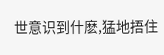世意识到什麽,猛地捂住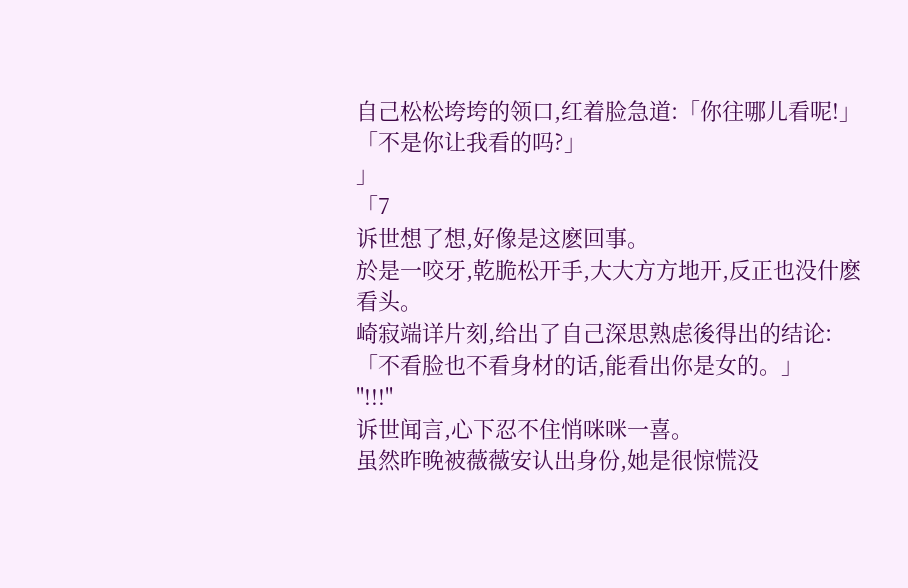自己松松垮垮的领口,红着脸急道:「你往哪儿看呢!」
「不是你让我看的吗?」
」
「7
诉世想了想,好像是这麽回事。
於是一咬牙,乾脆松开手,大大方方地开,反正也没什麽看头。
崎寂端详片刻,给出了自己深思熟虑後得出的结论:「不看脸也不看身材的话,能看出你是女的。」
"!!!"
诉世闻言,心下忍不住悄咪咪一喜。
虽然昨晚被薇薇安认出身份,她是很惊慌没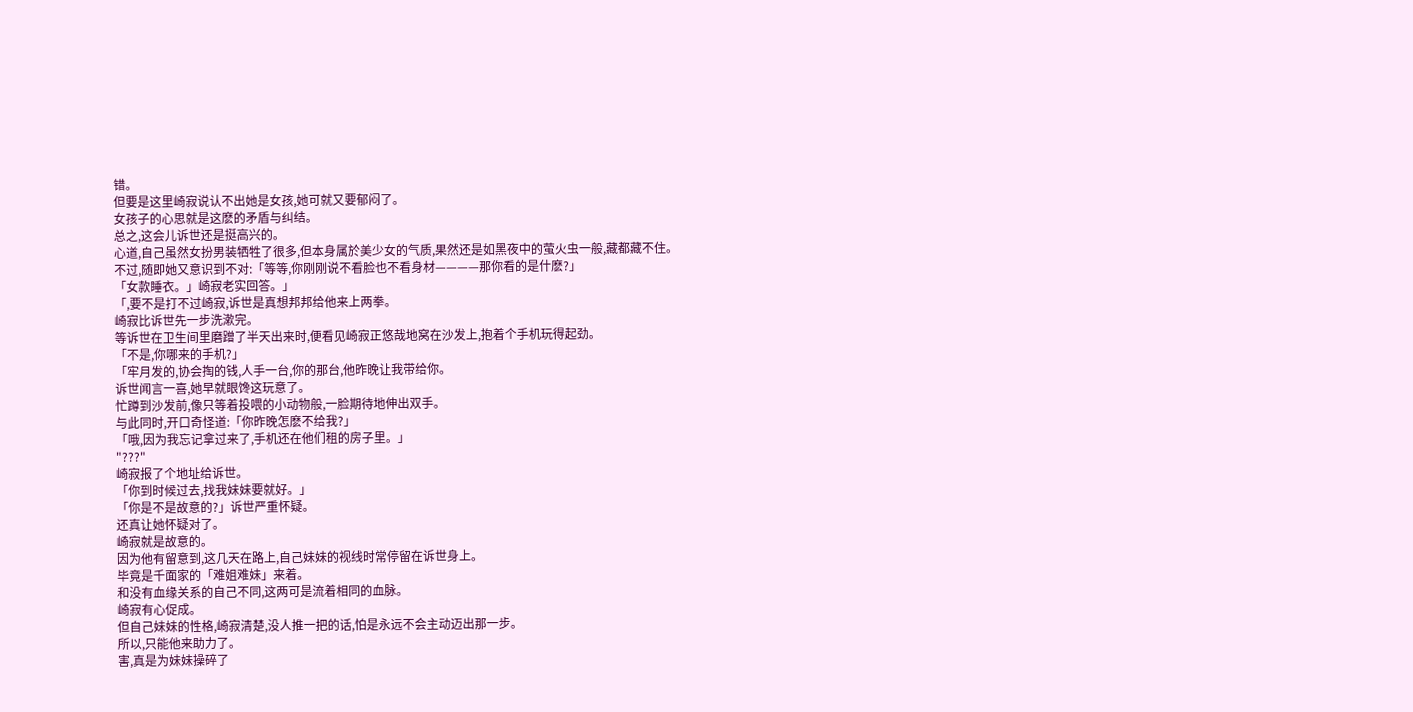错。
但要是这里崎寂说认不出她是女孩,她可就又要郁闷了。
女孩子的心思就是这麽的矛盾与纠结。
总之,这会儿诉世还是挺高兴的。
心道,自己虽然女扮男装牺牲了很多,但本身属於美少女的气质,果然还是如黑夜中的萤火虫一般,藏都藏不住。
不过,随即她又意识到不对:「等等,你刚刚说不看脸也不看身材————那你看的是什麽?」
「女款睡衣。」崎寂老实回答。」
「,要不是打不过崎寂,诉世是真想邦邦给他来上两拳。
崎寂比诉世先一步洗漱完。
等诉世在卫生间里磨蹭了半天出来时,便看见崎寂正悠哉地窝在沙发上,抱着个手机玩得起劲。
「不是,你哪来的手机?」
「牢月发的,协会掏的钱,人手一台,你的那台,他昨晚让我带给你。
诉世闻言一喜,她早就眼馋这玩意了。
忙蹲到沙发前,像只等着投喂的小动物般,一脸期待地伸出双手。
与此同时,开口奇怪道:「你昨晚怎麽不给我?」
「哦,因为我忘记拿过来了,手机还在他们租的房子里。」
"???"
崎寂报了个地址给诉世。
「你到时候过去,找我妹妹要就好。」
「你是不是故意的?」诉世严重怀疑。
还真让她怀疑对了。
崎寂就是故意的。
因为他有留意到,这几天在路上,自己妹妹的视线时常停留在诉世身上。
毕竟是千面家的「难姐难妹」来着。
和没有血缘关系的自己不同,这两可是流着相同的血脉。
崎寂有心促成。
但自己妹妹的性格,崎寂清楚,没人推一把的话,怕是永远不会主动迈出那一步。
所以,只能他来助力了。
害,真是为妹妹操碎了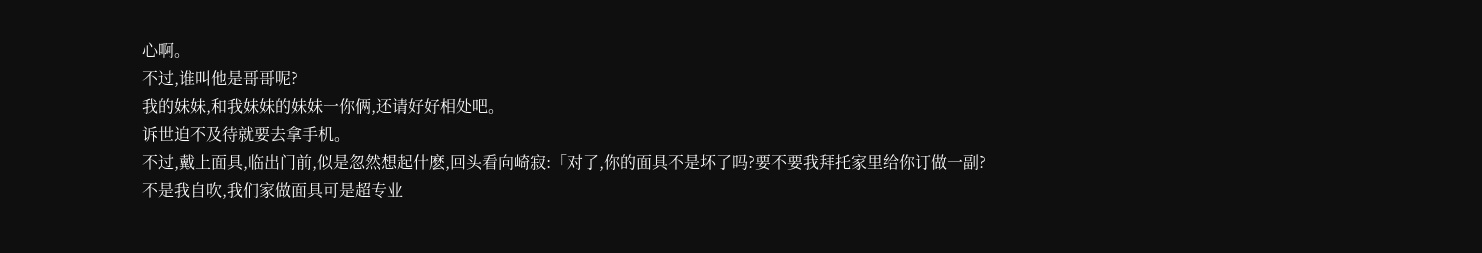心啊。
不过,谁叫他是哥哥呢?
我的妹妹,和我妹妹的妹妹一你俩,还请好好相处吧。
诉世迫不及待就要去拿手机。
不过,戴上面具,临出门前,似是忽然想起什麽,回头看向崎寂:「对了,你的面具不是坏了吗?要不要我拜托家里给你订做一副?
不是我自吹,我们家做面具可是超专业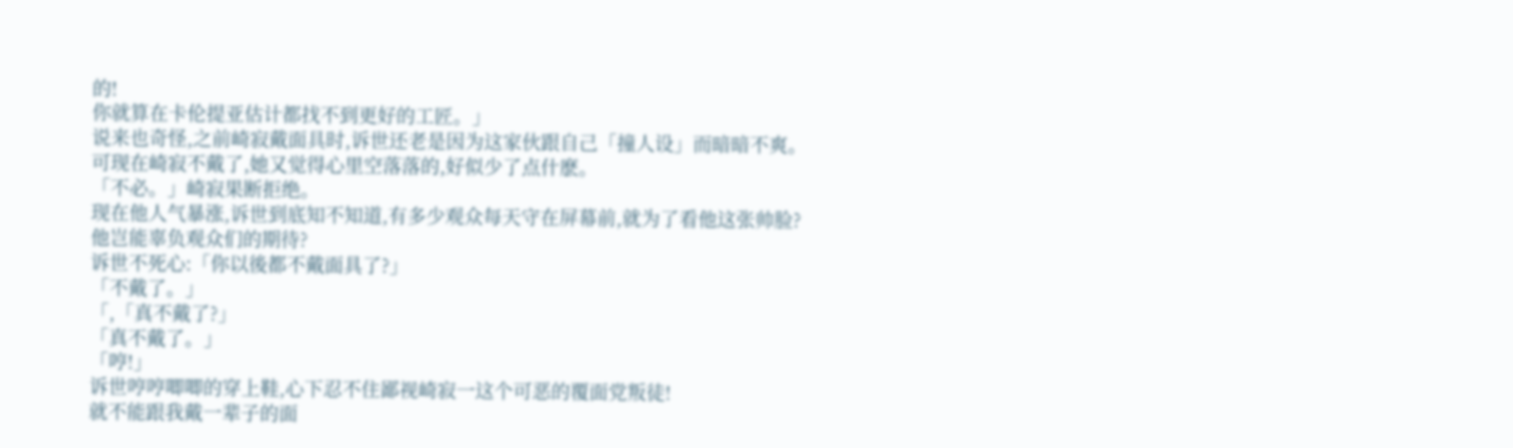的!
你就算在卡伦提亚估计都找不到更好的工匠。」
说来也奇怪,之前崎寂戴面具时,诉世还老是因为这家伙跟自己「撞人设」而暗暗不爽。
可现在崎寂不戴了,她又觉得心里空落落的,好似少了点什麽。
「不必。」崎寂果断拒绝。
现在他人气暴涨,诉世到底知不知道,有多少观众每天守在屏幕前,就为了看他这张帅脸?
他岂能辜负观众们的期待?
诉世不死心:「你以後都不戴面具了?」
「不戴了。」
「,「真不戴了?」
「真不戴了。」
「哼!」
诉世哼哼唧唧的穿上鞋,心下忍不住鄙视崎寂一这个可恶的覆面党叛徒!
就不能跟我戴一辈子的面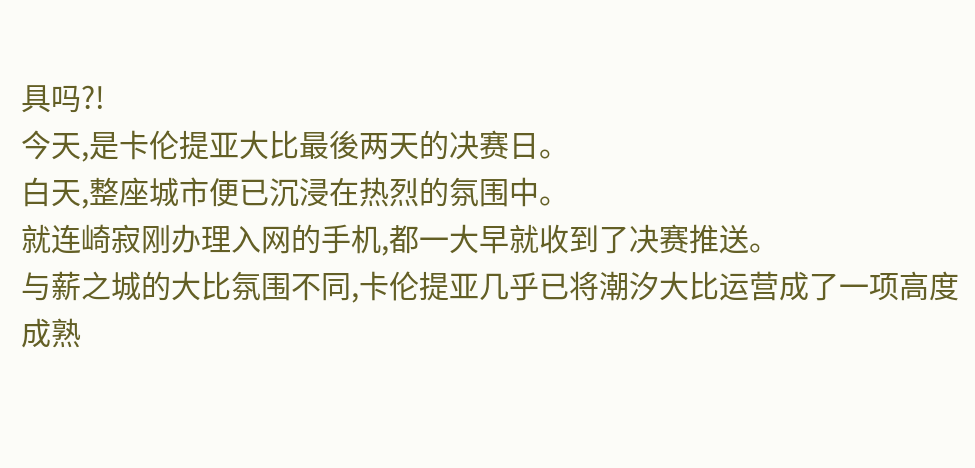具吗?!
今天,是卡伦提亚大比最後两天的决赛日。
白天,整座城市便已沉浸在热烈的氛围中。
就连崎寂刚办理入网的手机,都一大早就收到了决赛推送。
与薪之城的大比氛围不同,卡伦提亚几乎已将潮汐大比运营成了一项高度成熟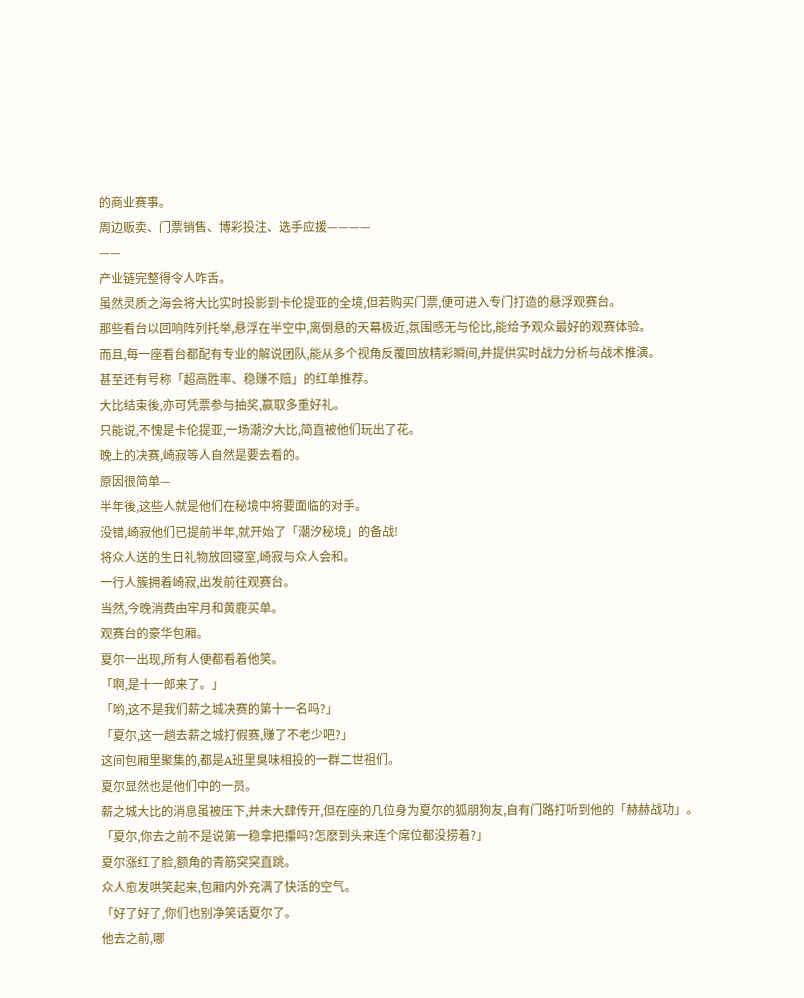的商业赛事。
周边贩卖、门票销售、博彩投注、选手应援————
——
产业链完整得令人咋舌。
虽然灵质之海会将大比实时投影到卡伦提亚的全境,但若购买门票,便可进入专门打造的悬浮观赛台。
那些看台以回响阵列托举,悬浮在半空中,离倒悬的天幕极近,氛围感无与伦比,能给予观众最好的观赛体验。
而且,每一座看台都配有专业的解说团队,能从多个视角反覆回放精彩瞬间,并提供实时战力分析与战术推演。
甚至还有号称「超高胜率、稳赚不赔」的红单推荐。
大比结束後,亦可凭票参与抽奖,赢取多重好礼。
只能说,不愧是卡伦提亚,一场潮汐大比,简直被他们玩出了花。
晚上的决赛,崎寂等人自然是要去看的。
原因很简单—
半年後,这些人就是他们在秘境中将要面临的对手。
没错,崎寂他们已提前半年,就开始了「潮汐秘境」的备战!
将众人送的生日礼物放回寝室,崎寂与众人会和。
一行人簇拥着崎寂,出发前往观赛台。
当然,今晚消费由牢月和黄鹿买单。
观赛台的豪华包厢。
夏尔一出现,所有人便都看着他笑。
「啊,是十一郎来了。」
「哟,这不是我们薪之城决赛的第十一名吗?」
「夏尔,这一趟去薪之城打假赛,赚了不老少吧?」
这间包厢里聚集的,都是A班里臭味相投的一群二世祖们。
夏尔显然也是他们中的一员。
薪之城大比的消息虽被压下,并未大肆传开,但在座的几位身为夏尔的狐朋狗友,自有门路打听到他的「赫赫战功」。
「夏尔,你去之前不是说第一稳拿把攥吗?怎麽到头来连个席位都没捞着?」
夏尔涨红了脸,额角的青筋突突直跳。
众人愈发哄笑起来,包厢内外充满了快活的空气。
「好了好了,你们也别净笑话夏尔了。
他去之前,哪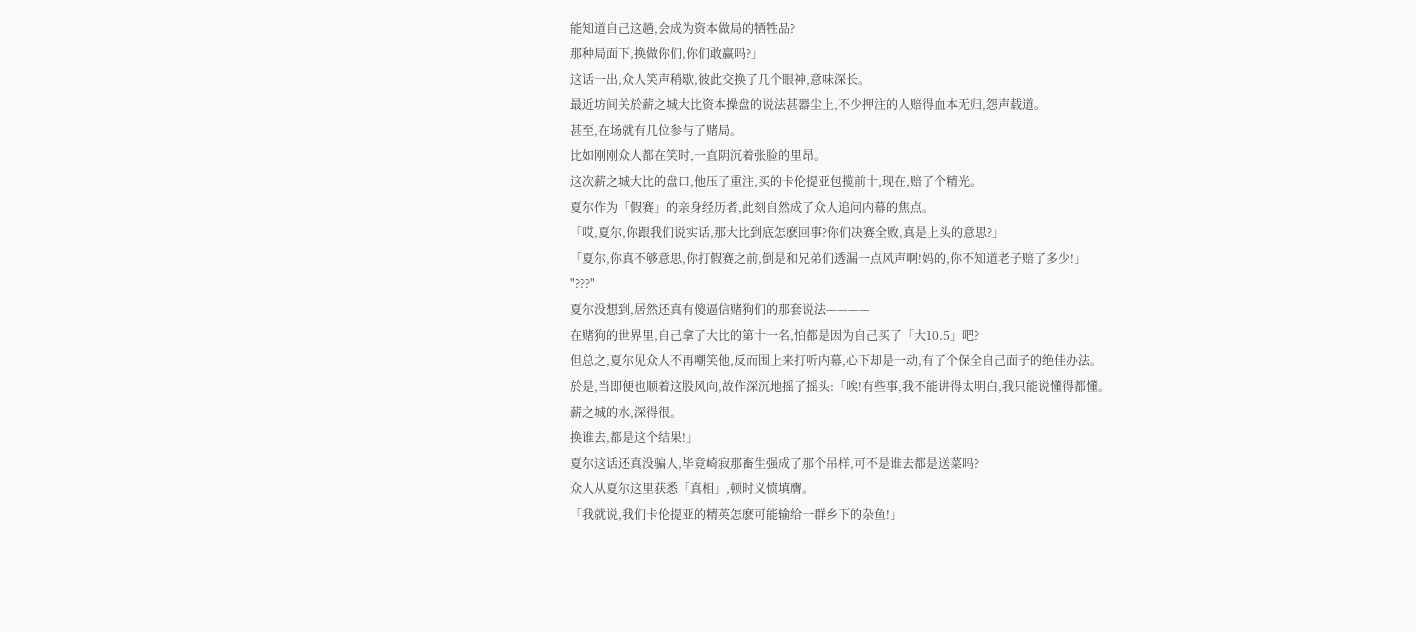能知道自己这趟,会成为资本做局的牺牲品?
那种局面下,换做你们,你们敢赢吗?」
这话一出,众人笑声稍歇,彼此交换了几个眼神,意味深长。
最近坊间关於薪之城大比资本操盘的说法甚器尘上,不少押注的人赔得血本无归,怨声载道。
甚至,在场就有几位参与了赌局。
比如刚刚众人都在笑时,一直阴沉着张脸的里昂。
这次薪之城大比的盘口,他压了重注,买的卡伦提亚包揽前十,现在,赔了个精光。
夏尔作为「假赛」的亲身经历者,此刻自然成了众人追问内幕的焦点。
「哎,夏尔,你跟我们说实话,那大比到底怎麽回事?你们决赛全败,真是上头的意思?」
「夏尔,你真不够意思,你打假赛之前,倒是和兄弟们透漏一点风声啊!妈的,你不知道老子赔了多少!」
"???"
夏尔没想到,居然还真有傻逼信赌狗们的那套说法————
在赌狗的世界里,自己拿了大比的第十一名,怕都是因为自己买了「大10.5」吧?
但总之,夏尔见众人不再嘲笑他,反而围上来打听内幕,心下却是一动,有了个保全自己面子的绝佳办法。
於是,当即便也顺着这股风向,故作深沉地摇了摇头:「唉!有些事,我不能讲得太明白,我只能说懂得都懂。
薪之城的水,深得很。
换谁去,都是这个结果!」
夏尔这话还真没骗人,毕竟崎寂那畜生强成了那个吊样,可不是谁去都是送菜吗?
众人从夏尔这里获悉「真相」,顿时义愤填膺。
「我就说,我们卡伦提亚的精英怎麽可能输给一群乡下的杂鱼!」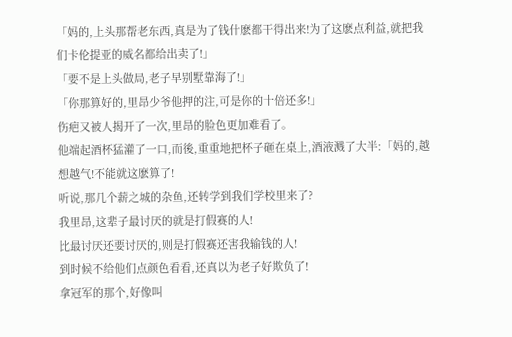「妈的,上头那帮老东西,真是为了钱什麽都干得出来!为了这麽点利益,就把我们卡伦提亚的威名都给出卖了!」
「要不是上头做局,老子早别墅靠海了!」
「你那算好的,里昂少爷他押的注,可是你的十倍还多!」
伤疤又被人揭开了一次,里昂的脸色更加难看了。
他端起酒杯猛灌了一口,而後,重重地把杯子砸在桌上,酒液溅了大半:「妈的,越想越气!不能就这麽算了!
听说,那几个薪之城的杂鱼,还转学到我们学校里来了?
我里昂,这辈子最讨厌的就是打假赛的人!
比最讨厌还要讨厌的,则是打假赛还害我输钱的人!
到时候不给他们点颜色看看,还真以为老子好欺负了!
拿冠军的那个,好像叫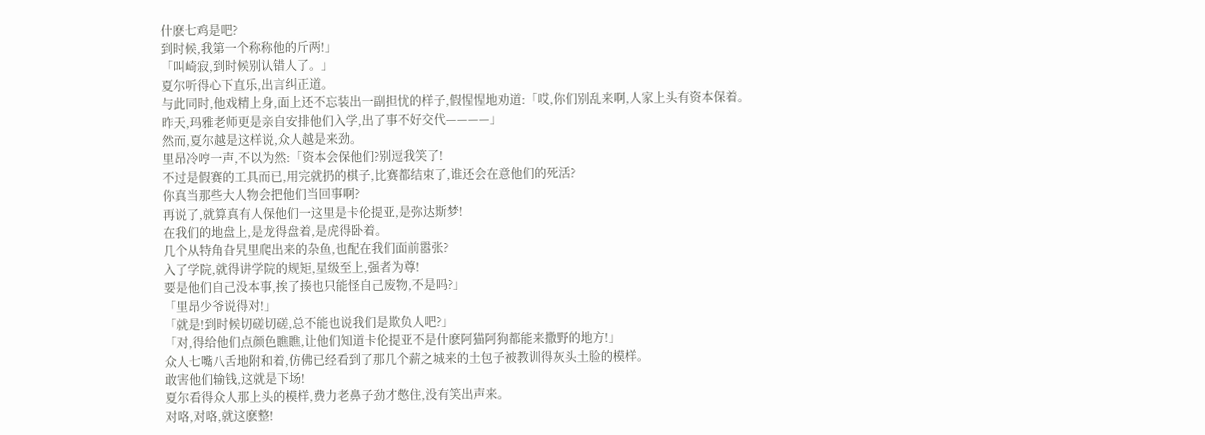什麽七鸡是吧?
到时候,我第一个称称他的斤两!」
「叫崎寂,到时候别认错人了。」
夏尔听得心下直乐,出言纠正道。
与此同时,他戏精上身,面上还不忘装出一副担忧的样子,假惺惺地劝道:「哎,你们别乱来啊,人家上头有资本保着。
昨天,玛雅老师更是亲自安排他们入学,出了事不好交代————」
然而,夏尔越是这样说,众人越是来劲。
里昂冷哼一声,不以为然:「资本会保他们?别逗我笑了!
不过是假赛的工具而已,用完就扔的棋子,比赛都结束了,谁还会在意他们的死活?
你真当那些大人物会把他们当回事啊?
再说了,就算真有人保他们一这里是卡伦提亚,是弥达斯梦!
在我们的地盘上,是龙得盘着,是虎得卧着。
几个从特角旮旯里爬出来的杂鱼,也配在我们面前嚣张?
入了学院,就得讲学院的规矩,星级至上,强者为尊!
要是他们自己没本事,挨了揍也只能怪自己废物,不是吗?」
「里昂少爷说得对!」
「就是!到时候切磋切磋,总不能也说我们是欺负人吧?」
「对,得给他们点颜色瞧瞧,让他们知道卡伦提亚不是什麽阿猫阿狗都能来撒野的地方!」
众人七嘴八舌地附和着,仿佛已经看到了那几个薪之城来的土包子被教训得灰头土脸的模样。
敢害他们输钱,这就是下场!
夏尔看得众人那上头的模样,费力老鼻子劲才憋住,没有笑出声来。
对咯,对咯,就这麽整!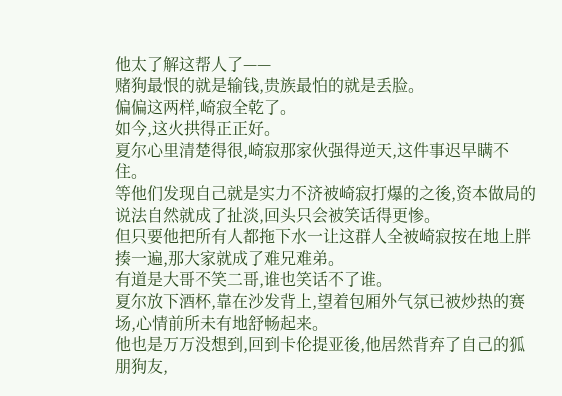他太了解这帮人了——
赌狗最恨的就是输钱,贵族最怕的就是丢脸。
偏偏这两样,崎寂全乾了。
如今,这火拱得正正好。
夏尔心里清楚得很,崎寂那家伙强得逆天,这件事迟早瞒不住。
等他们发现自己就是实力不济被崎寂打爆的之後,资本做局的说法自然就成了扯淡,回头只会被笑话得更惨。
但只要他把所有人都拖下水一让这群人全被崎寂按在地上胖揍一遍,那大家就成了难兄难弟。
有道是大哥不笑二哥,谁也笑话不了谁。
夏尔放下酒杯,靠在沙发背上,望着包厢外气氛已被炒热的赛场,心情前所未有地舒畅起来。
他也是万万没想到,回到卡伦提亚後,他居然背弃了自己的狐朋狗友,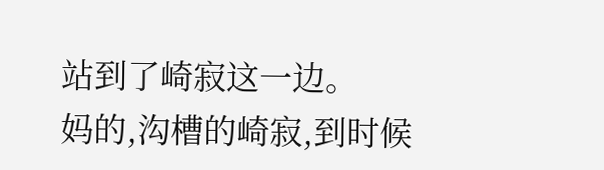站到了崎寂这一边。
妈的,沟槽的崎寂,到时候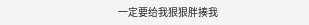一定要给我狠狠胖揍我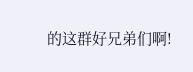的这群好兄弟们啊!